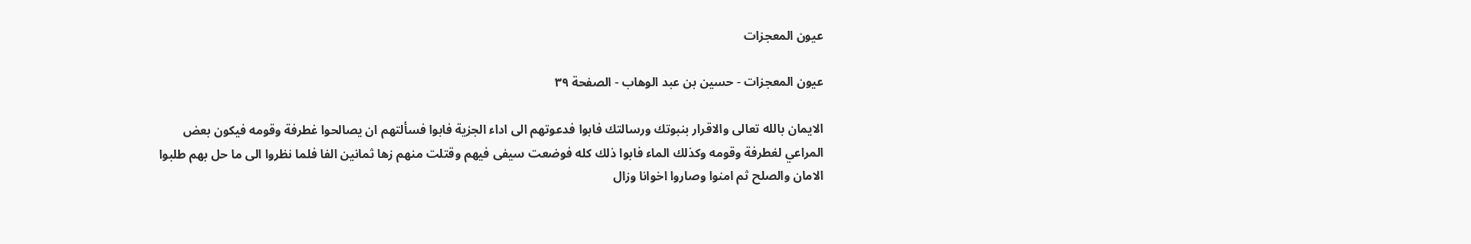عيون المعجزات

عيون المعجزات - حسين بن عبد الوهاب - الصفحة ٣٩

الايمان بالله تعالى والاقرار بنبوتك ورسالتك فابوا فدعوتهم الى اداء الجزية فابوا فسألتهم ان يصالحوا غطرفة وقومه فيكون بعض المراعي لغطرفة وقومه وكذلك الماء فابوا ذلك كله فوضعت سيفى فيهم وقتلت منهم زها ثمانين الفا فلما نظروا الى ما حل بهم طلبوا الامان والصلح ثم امنوا وصاروا اخوانا وزال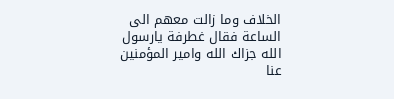الخلاف وما زالت معهم الى الساعة فقال غطرفة يارسول الله جزاك الله وامير المؤمنين عنا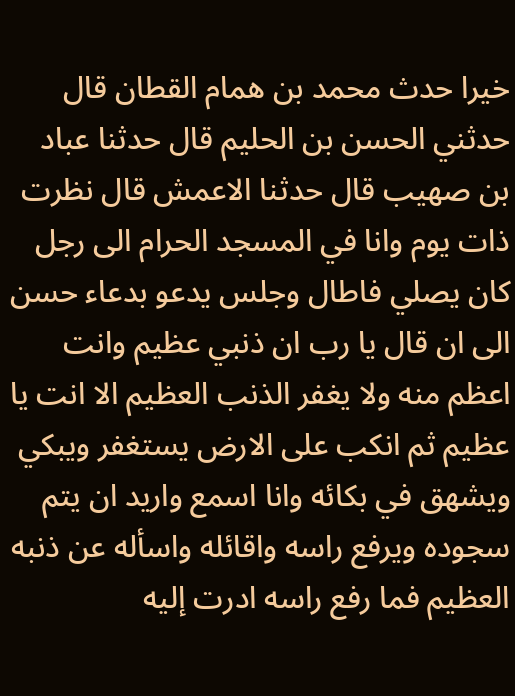خيرا حدث محمد بن همام القطان قال حدثني الحسن بن الحليم قال حدثنا عباد بن صهيب قال حدثنا الاعمش قال نظرت ذات يوم وانا في المسجد الحرام الى رجل كان يصلي فاطال وجلس يدعو بدعاء حسن الى ان قال يا رب ان ذنبي عظيم وانت اعظم منه ولا يغفر الذنب العظيم الا انت يا عظيم ثم انكب على الارض يستغفر ويبكي ويشهق في بكائه وانا اسمع واريد ان يتم سجوده ويرفع راسه واقائله واسأله عن ذنبه العظيم فما رفع راسه ادرت إليه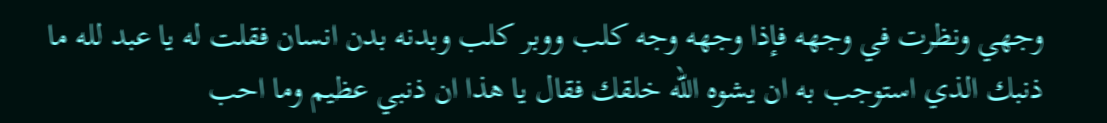وجهي ونظرت في وجهه فإذا وجهه وجه كلب ووبر كلب وبدنه بدن انسان فقلت له يا عبد لله ما ذنبك الذي استوجب به ان يشوه الله خلقك فقال يا هذا ان ذنبي عظيم وما احب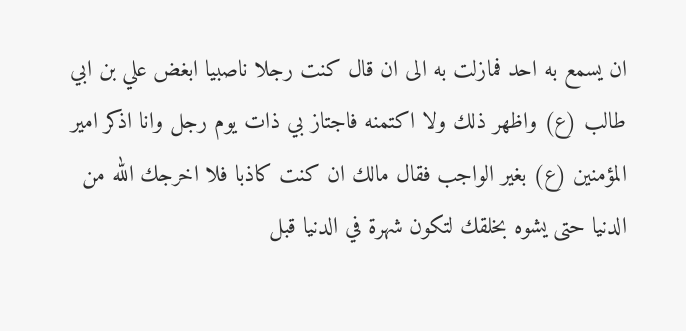ان يسمع به احد فمازلت به الى ان قال كنت رجلا ناصبيا ابغض علي بن ابي طالب (ع) واظهر ذلك ولا اكتمنه فاجتاز بي ذات يوم رجل وانا اذكر امير المؤمنين (ع) بغير الواجب فقال مالك ان كنت كاذبا فلا اخرجك الله من الدنيا حتى يشوه بخلقك لتكون شهرة في الدنيا قبل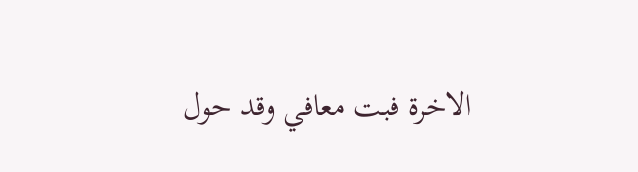الاخرة فبت معافي وقد حول